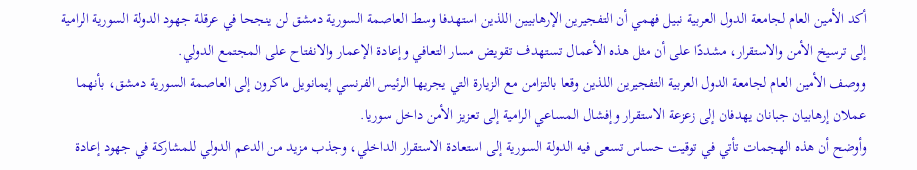أكد الأمين العام لجامعة الدول العربية نبيل فهمي أن التفجيرين الإرهابيين اللذين استهدفا وسط العاصمة السورية دمشق لن ينجحا في عرقلة جهود الدولة السورية الرامية إلى ترسيخ الأمن والاستقرار، مشددًا على أن مثل هذه الأعمال تستهدف تقويض مسار التعافي وإعادة الإعمار والانفتاح على المجتمع الدولي.
ووصف الأمين العام لجامعة الدول العربية التفجيرين اللذين وقعا بالتزامن مع الزيارة التي يجريها الرئيس الفرنسي إيمانويل ماكرون إلى العاصمة السورية دمشق، بأنهما عملان إرهابيان جبانان يهدفان إلى زعزعة الاستقرار وإفشال المساعي الرامية إلى تعزيز الأمن داخل سوريا.
وأوضح أن هذه الهجمات تأتي في توقيت حساس تسعى فيه الدولة السورية إلى استعادة الاستقرار الداخلي، وجذب مزيد من الدعم الدولي للمشاركة في جهود إعادة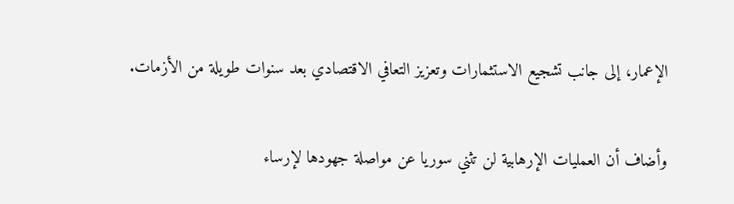الإعمار، إلى جانب تشجيع الاستثمارات وتعزيز التعافي الاقتصادي بعد سنوات طويلة من الأزمات.

وأضاف أن العمليات الإرهابية لن تثني سوريا عن مواصلة جهودها لإرساء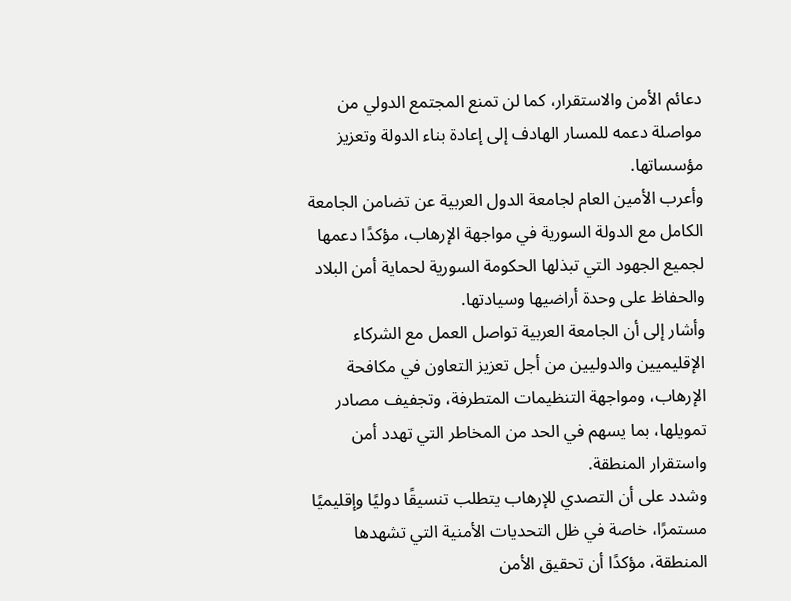دعائم الأمن والاستقرار، كما لن تمنع المجتمع الدولي من مواصلة دعمه للمسار الهادف إلى إعادة بناء الدولة وتعزيز مؤسساتها.
وأعرب الأمين العام لجامعة الدول العربية عن تضامن الجامعة الكامل مع الدولة السورية في مواجهة الإرهاب، مؤكدًا دعمها لجميع الجهود التي تبذلها الحكومة السورية لحماية أمن البلاد والحفاظ على وحدة أراضيها وسيادتها.
وأشار إلى أن الجامعة العربية تواصل العمل مع الشركاء الإقليميين والدوليين من أجل تعزيز التعاون في مكافحة الإرهاب، ومواجهة التنظيمات المتطرفة، وتجفيف مصادر تمويلها، بما يسهم في الحد من المخاطر التي تهدد أمن واستقرار المنطقة.
وشدد على أن التصدي للإرهاب يتطلب تنسيقًا دوليًا وإقليميًا مستمرًا، خاصة في ظل التحديات الأمنية التي تشهدها المنطقة، مؤكدًا أن تحقيق الأمن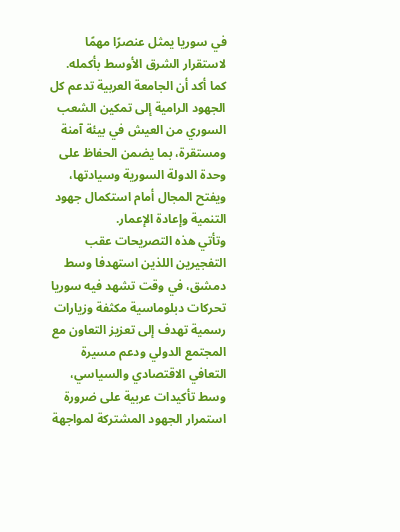في سوريا يمثل عنصرًا مهمًا لاستقرار الشرق الأوسط بأكمله.
كما أكد أن الجامعة العربية تدعم كل الجهود الرامية إلى تمكين الشعب السوري من العيش في بيئة آمنة ومستقرة، بما يضمن الحفاظ على وحدة الدولة السورية وسيادتها، ويفتح المجال أمام استكمال جهود التنمية وإعادة الإعمار.
وتأتي هذه التصريحات عقب التفجيرين اللذين استهدفا وسط دمشق، في وقت تشهد فيه سوريا تحركات دبلوماسية مكثفة وزيارات رسمية تهدف إلى تعزيز التعاون مع المجتمع الدولي ودعم مسيرة التعافي الاقتصادي والسياسي، وسط تأكيدات عربية على ضرورة استمرار الجهود المشتركة لمواجهة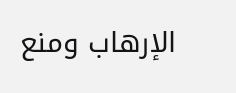الإرهاب ومنع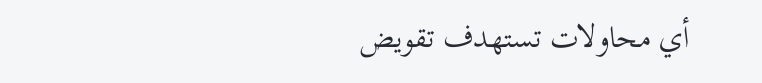أي محاولات تستهدف تقويض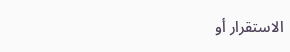الاستقرار أو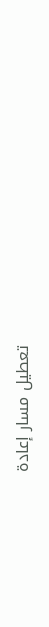تعطيل مسار إعادة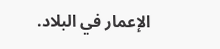الإعمار في البلاد.